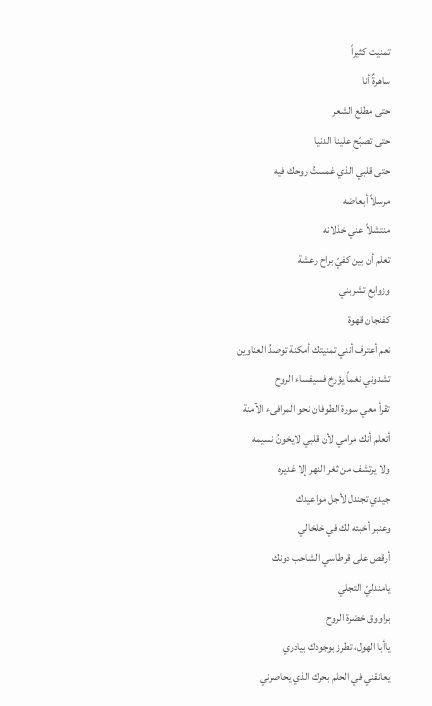تمنيت كثيراً
ساهرةٌ أنا
حتى مطلع الشعر
حتى تصبّح علينا الدنيا
حتى قلبي الذي غمستُ روحك فيه
مرسلاً أبعاضه
منتشلاً عني خذلانه
تعلم أن بين كفيّ براح رعشة
وزوابع تشربني
كفنجان قهوة
نعم أعترف أنني تمنيتك أمكنة توصدُ العناوين
تشدوني نغماً يؤرخ فسيفساء الروح
تقرأ معي سورة الطوفان نحو المرافىء الآمنة
أتعلم أنك مرامي لأن قلبي لايخونُ نسيمه
ولا يرتشف من ثغر النهر إلا غديره
جيدي تجندل لأجل مواعيدك
وعنبر أخبئه لك في خلخالي
أرقص على قرطاسي الشاحب دونك
يامندليّ التجلي
براووق خضرة الروح
ياأبا الهول، تطرز بوجودك بيادري
يعانقني في الحلم بحرك الذي يحاصرني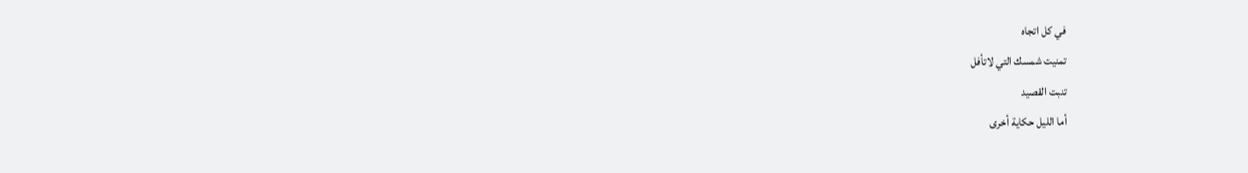في كل اتجاه
تمنيت شمسك التي لاتأفل
تنبت القصيد
أما الليل حكاية أخرى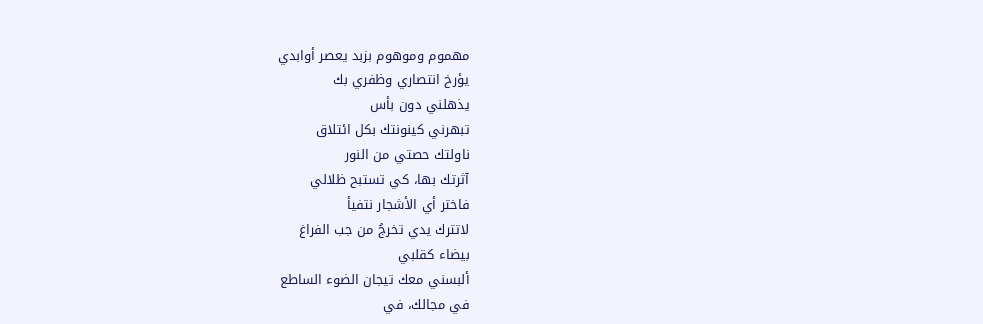مهموم وموهوم بزبد يعصر أوابدي
يؤرخ انتصاري وظفري بك
يذهلني دون بأس
تبهرني كينونتك بكل ائتلاق
ناولتك حصتي من النور
آثرتك بها، كي تستبح ظلالي
فاختر أي الأشجار نتفيأ
لاتترك يدي تخرجُ من جب الفراغ
بيضاء كقلبي
ألبسني معك تيجان الضوء الساطع
في مجالك، في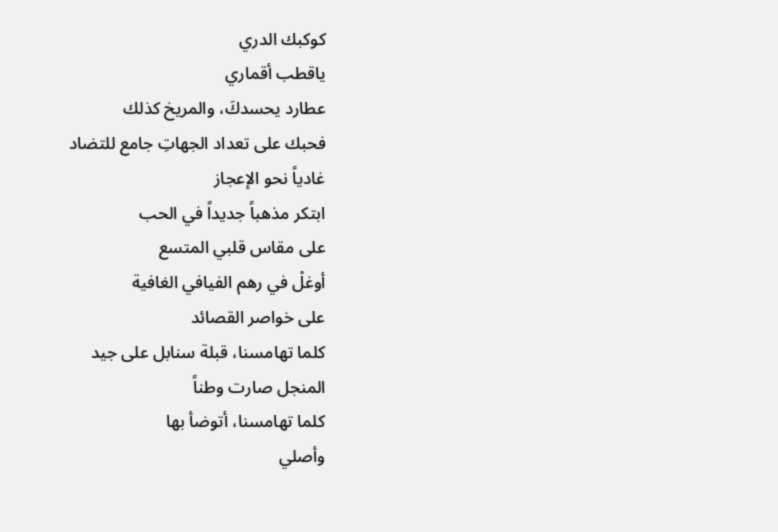كوكبك الدري
ياقطب أقماري
عطارد يحسدكَ، والمريخ كذلك
فحبك على تعداد الجهاتِ جامع للتضاد
غادياً نحو الإعجاز
ابتكر مذهباً جديداً في الحب
على مقاس قلبي المتسع
أوغلْ في رهم الفيافي الغافية
على خواصر القصائد
كلما تهامسنا، قبلة سنابل على جيد
المنجل صارت وطناً
كلما تهامسنا، أتوضأ بها
وأصلي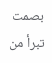بصمت تبرأ من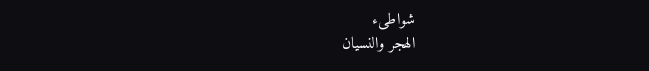شواطىء
الهجر والنسيان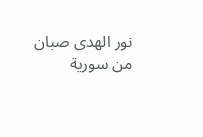نور الهدى صبان
من سورية